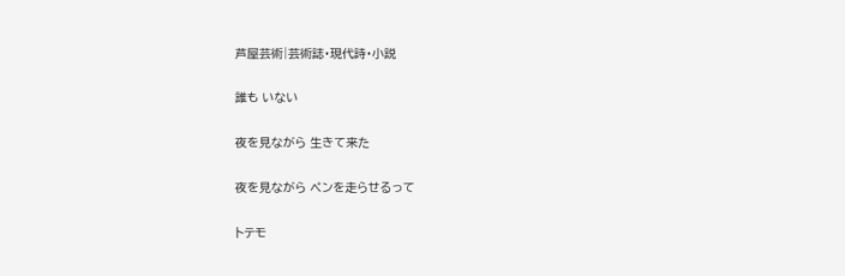芦屋芸術|芸術誌・現代詩・小説

誰も いない

夜を見ながら 生きて来た

夜を見ながら ペンを走らせるって

トテモ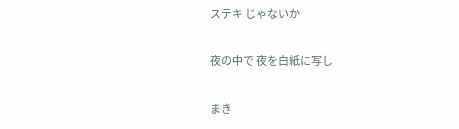ステキ じゃないか

夜の中で 夜を白紙に写し

まき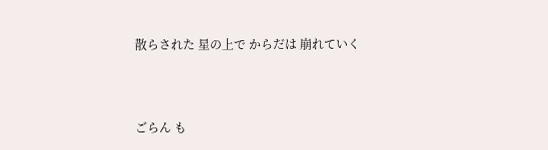散らされた 星の上で からだは 崩れていく



ごらん も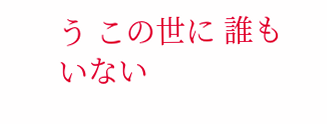う この世に 誰も いない